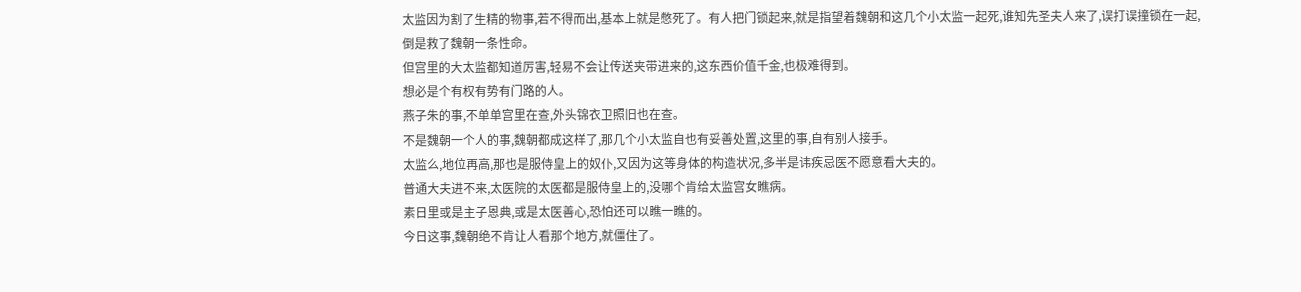太监因为割了生精的物事,若不得而出,基本上就是憋死了。有人把门锁起来,就是指望着魏朝和这几个小太监一起死,谁知先圣夫人来了,误打误撞锁在一起,倒是救了魏朝一条性命。
但宫里的大太监都知道厉害,轻易不会让传送夹带进来的,这东西价值千金,也极难得到。
想必是个有权有势有门路的人。
燕子朱的事,不单单宫里在查,外头锦衣卫照旧也在查。
不是魏朝一个人的事,魏朝都成这样了,那几个小太监自也有妥善处置,这里的事,自有别人接手。
太监么,地位再高,那也是服侍皇上的奴仆,又因为这等身体的构造状况,多半是讳疾忌医不愿意看大夫的。
普通大夫进不来,太医院的太医都是服侍皇上的,没哪个肯给太监宫女瞧病。
素日里或是主子恩典,或是太医善心,恐怕还可以瞧一瞧的。
今日这事,魏朝绝不肯让人看那个地方,就僵住了。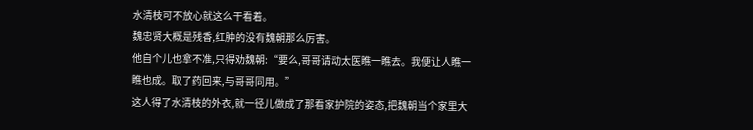水清枝可不放心就这么干看着。
魏忠贤大概是残香,红肿的没有魏朝那么厉害。
他自个儿也拿不准,只得劝魏朝:“要么,哥哥请动太医瞧一瞧去。我便让人瞧一瞧也成。取了药回来,与哥哥同用。”
这人得了水清枝的外衣,就一径儿做成了那看家护院的姿态,把魏朝当个家里大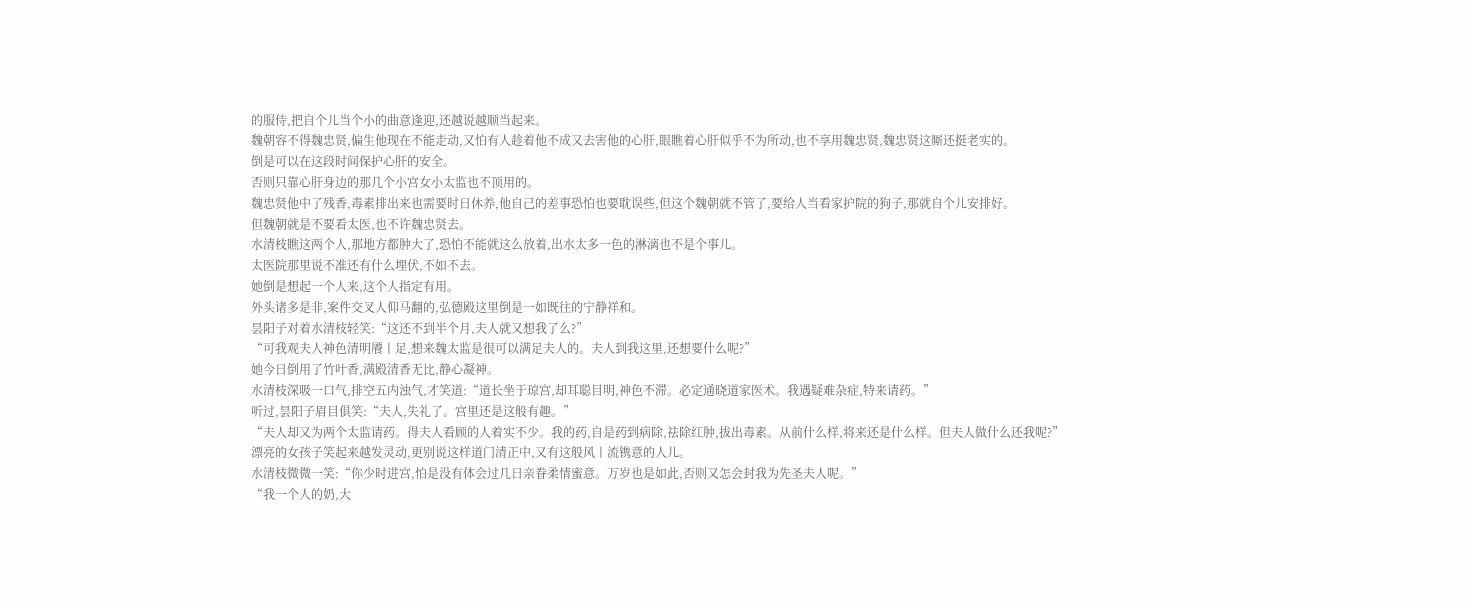的服侍,把自个儿当个小的曲意逢迎,还越说越顺当起来。
魏朝容不得魏忠贤,偏生他现在不能走动,又怕有人趁着他不成又去害他的心肝,眼瞧着心肝似乎不为所动,也不享用魏忠贤,魏忠贤这厮还挺老实的。
倒是可以在这段时间保护心肝的安全。
否则只靠心肝身边的那几个小宫女小太监也不顶用的。
魏忠贤他中了残香,毒素排出来也需要时日休养,他自己的差事恐怕也要耽误些,但这个魏朝就不管了,要给人当看家护院的狗子,那就自个儿安排好。
但魏朝就是不要看太医,也不许魏忠贤去。
水清枝瞧这两个人,那地方都肿大了,恐怕不能就这么放着,出水太多一色的淋漓也不是个事儿。
太医院那里说不准还有什么埋伏,不如不去。
她倒是想起一个人来,这个人指定有用。
外头诸多是非,案件交叉人仰马翻的,弘德殿这里倒是一如既往的宁静祥和。
昙阳子对着水清枝轻笑:“这还不到半个月,夫人就又想我了么?”
“可我观夫人神色清明餍丨足,想来魏太监是很可以满足夫人的。夫人到我这里,还想要什么呢?”
她今日倒用了竹叶香,满殿清香无比,静心凝神。
水清枝深吸一口气,排空五内浊气,才笑道:“道长坐于琼宫,却耳聪目明,神色不滞。必定通晓道家医术。我遇疑难杂症,特来请药。”
听过,昙阳子眉目俱笑:“夫人,失礼了。宫里还是这般有趣。”
“夫人却又为两个太监请药。得夫人看顾的人着实不少。我的药,自是药到病除,祛除红肿,拔出毒素。从前什么样,将来还是什么样。但夫人做什么还我呢?”
漂亮的女孩子笑起来越发灵动,更别说这样道门清正中,又有这般风丨流镌意的人儿。
水清枝微微一笑:“你少时进宫,怕是没有体会过几日亲眷柔情蜜意。万岁也是如此,否则又怎会封我为先圣夫人呢。”
“我一个人的奶,大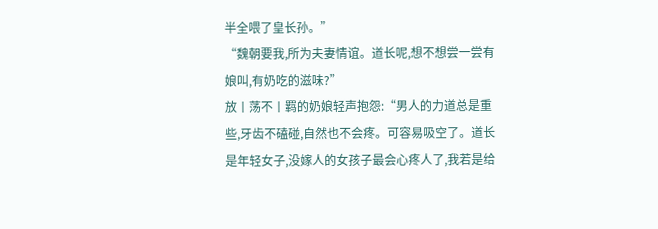半全喂了皇长孙。”
“魏朝要我,所为夫妻情谊。道长呢,想不想尝一尝有娘叫,有奶吃的滋味?”
放丨荡不丨羁的奶娘轻声抱怨:“男人的力道总是重些,牙齿不磕碰,自然也不会疼。可容易吸空了。道长是年轻女子,没嫁人的女孩子最会心疼人了,我若是给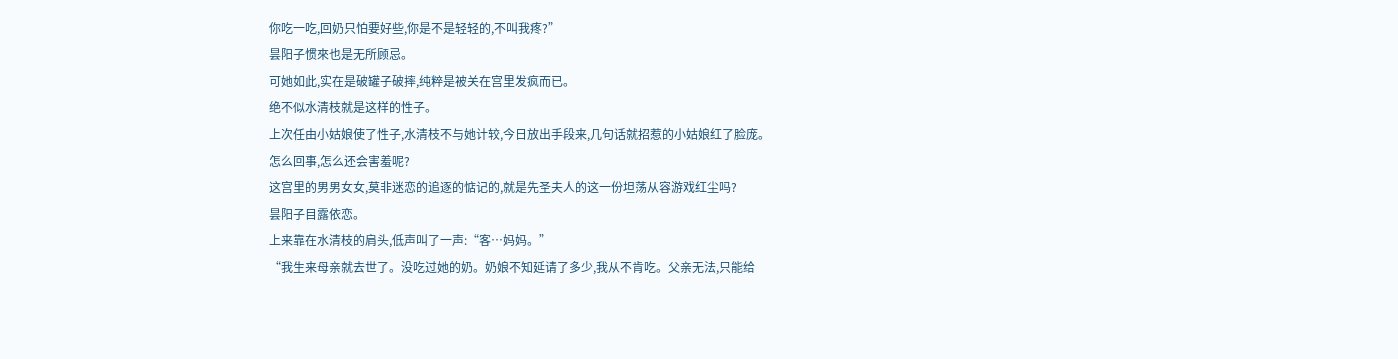你吃一吃,回奶只怕要好些,你是不是轻轻的,不叫我疼?”
昙阳子惯來也是无所顾忌。
可她如此,实在是破罐子破摔,纯粹是被关在宫里发疯而已。
绝不似水清枝就是这样的性子。
上次任由小姑娘使了性子,水清枝不与她计较,今日放出手段来,几句话就招惹的小姑娘红了脸庞。
怎么回事,怎么还会害羞呢?
这宫里的男男女女,莫非迷恋的追逐的惦记的,就是先圣夫人的这一份坦荡从容游戏红尘吗?
昙阳子目露依恋。
上来靠在水清枝的肩头,低声叫了一声:“客…妈妈。”
“我生来母亲就去世了。没吃过她的奶。奶娘不知延请了多少,我从不肯吃。父亲无法,只能给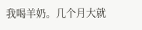我喝羊奶。几个月大就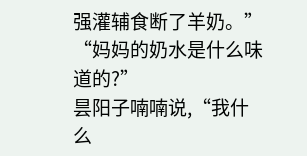强灌辅食断了羊奶。”
“妈妈的奶水是什么味道的?”
昙阳子喃喃说,“我什么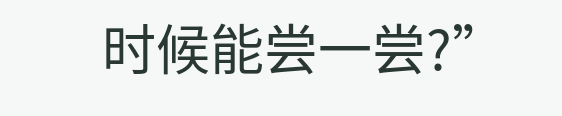时候能尝一尝?”